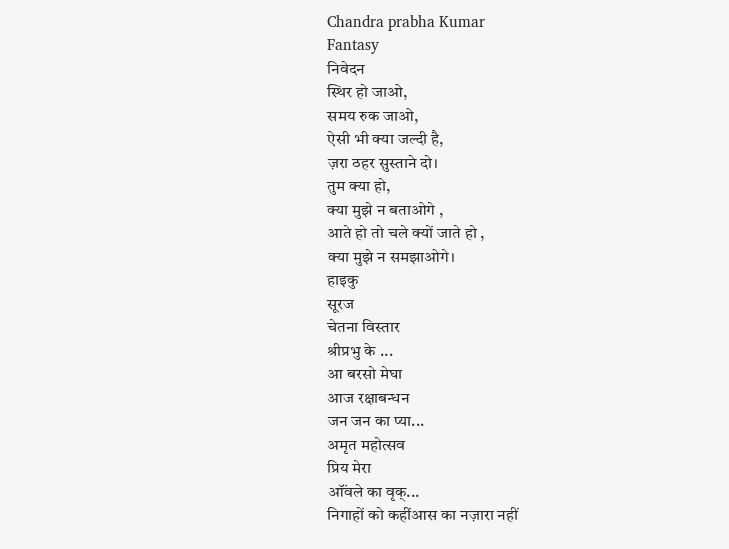Chandra prabha Kumar
Fantasy
निवेदन
स्थिर हो जाओ,
समय रुक जाओ,
ऐसी भी क्या जल्दी है,
ज़रा ठहर सुस्ताने दो।
तुम क्या हो,
क्या मुझे न बताओगे ,
आते हो तो चले क्यों जाते हो ,
क्या मुझे न समझाओगे।
हाइकु
सूरज
चेतना विस्तार
श्रीप्रभु के ...
आ बरसो मेघा
आज रक्षाबन्धन
जन जन का प्या...
अमृत महोत्सव
प्रिय मेरा
ऑंवले का वृक्...
निगाहों को कहींआस का नज़ारा नहीं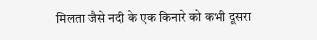मिलता जैसे नदी के एक किनारे को कभी दूसरा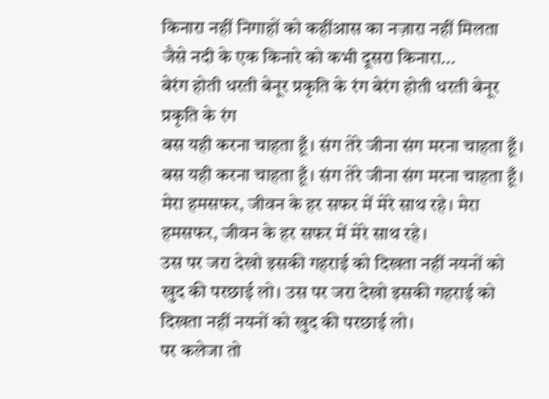किनारा नहीं निगाहों को कहींआस का नज़ारा नहीं मिलता जैसे नदी के एक किनारे को कभी दूसरा किनारा...
बेरंग होती धरती बेनूर प्रकृति के रंग बेरंग होती धरती बेनूर प्रकृति के रंग
बस यही करना चाहता हूँ। संग तेरे जीना संग मरना चाहता हूँ। बस यही करना चाहता हूँ। संग तेरे जीना संग मरना चाहता हूँ।
मेरा हमसफर, जीवन के हर सफर में मेरे साथ रहे। मेरा हमसफर, जीवन के हर सफर में मेरे साथ रहे।
उस पर जरा देखो इसकी गहराई को दिखता नहीं नयनों को खुद की परछाई लो। उस पर जरा देखो इसकी गहराई को दिखता नहीं नयनों को खुद की परछाई लो।
पर कलेजा तो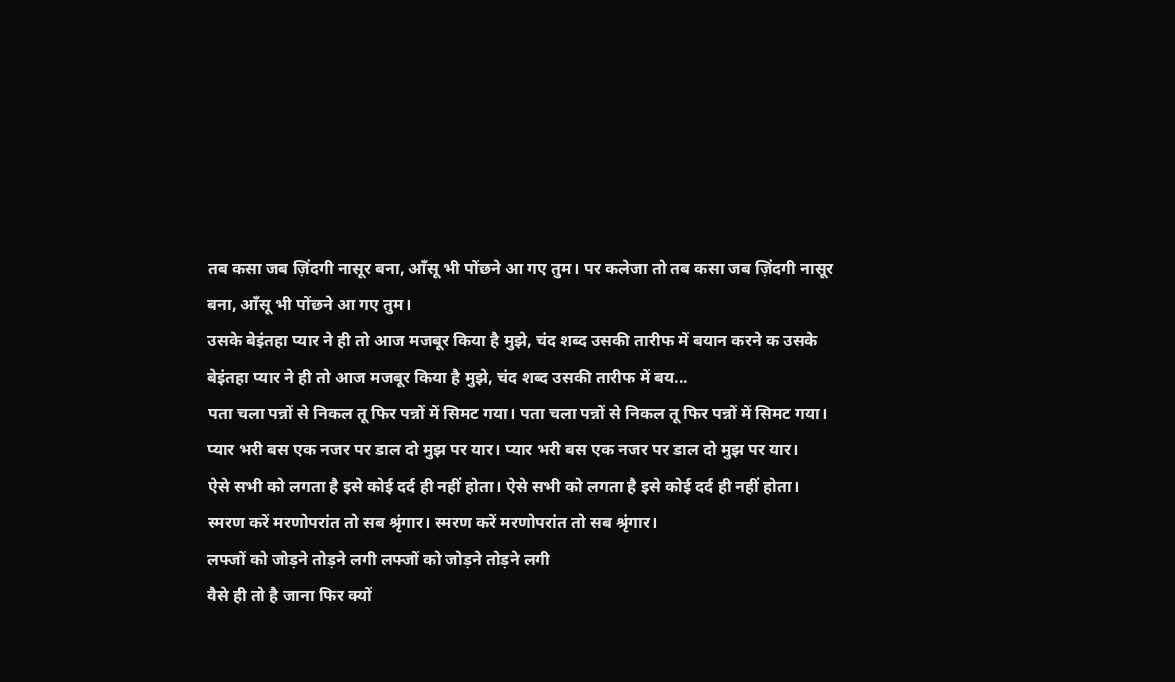तब कसा जब ज़िंदगी नासूर बना, आँसू भी पोंछने आ गए तुम। पर कलेजा तो तब कसा जब ज़िंदगी नासूर बना, आँसू भी पोंछने आ गए तुम।
उसके बेइंतहा प्यार ने ही तो आज मजबूर किया है मुझे, चंद शब्द उसकी तारीफ में बयान करने क उसके बेइंतहा प्यार ने ही तो आज मजबूर किया है मुझे, चंद शब्द उसकी तारीफ में बय...
पता चला पन्नों से निकल तू फिर पन्नों में सिमट गया। पता चला पन्नों से निकल तू फिर पन्नों में सिमट गया।
प्यार भरी बस एक नजर पर डाल दो मुझ पर यार। प्यार भरी बस एक नजर पर डाल दो मुझ पर यार।
ऐसे सभी को लगता है इसे कोई दर्द ही नहीं होता। ऐसे सभी को लगता है इसे कोई दर्द ही नहीं होता।
स्मरण करें मरणोपरांत तो सब श्रृंगार। स्मरण करें मरणोपरांत तो सब श्रृंगार।
लफ्जों को जोड़ने तोड़ने लगी लफ्जों को जोड़ने तोड़ने लगी
वैसे ही तो है जाना फिर क्यों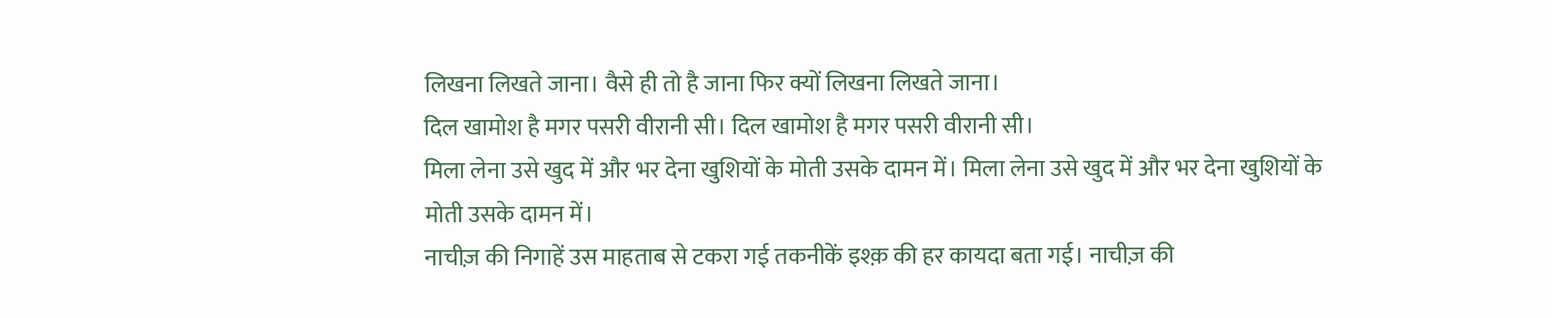लिखना लिखते जाना। वैसे ही तो है जाना फिर क्यों लिखना लिखते जाना।
दिल खामोश है मगर पसरी वीरानी सी। दिल खामोश है मगर पसरी वीरानी सी।
मिला लेना उसे खुद में और भर देना खुशियों के मोती उसके दामन में। मिला लेना उसे खुद में और भर देना खुशियों के मोती उसके दामन में।
नाचीज़ की निगाहें उस माहताब से टकरा गई तकनीकें इश्क़ की हर कायदा बता गई। नाचीज़ की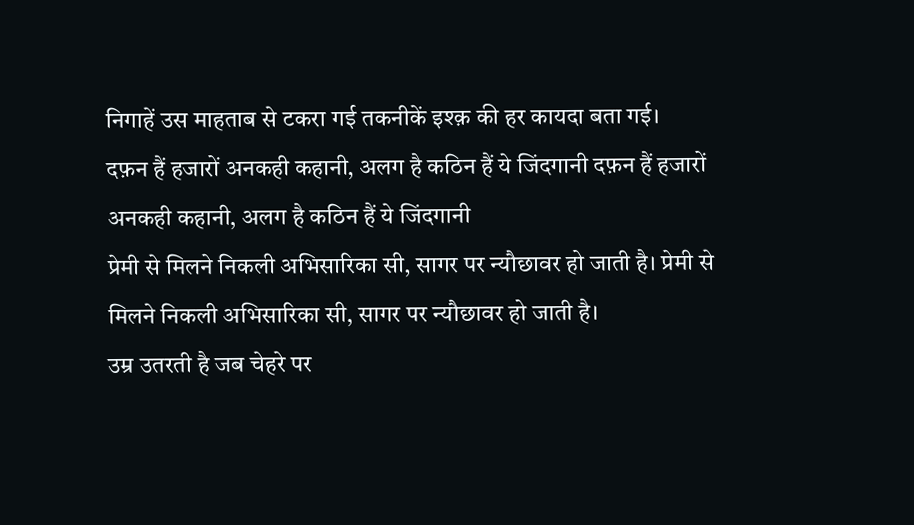निगाहें उस माहताब से टकरा गई तकनीकें इश्क़ की हर कायदा बता गई।
दफ़न हैं हजारों अनकही कहानी, अलग है कठिन हैं ये जिंदगानी दफ़न हैं हजारों अनकही कहानी, अलग है कठिन हैं ये जिंदगानी
प्रेमी से मिलने निकली अभिसारिका सी, सागर पर न्यौछावर हो जाती है। प्रेमी से मिलने निकली अभिसारिका सी, सागर पर न्यौछावर हो जाती है।
उम्र उतरती है जब चेहरे पर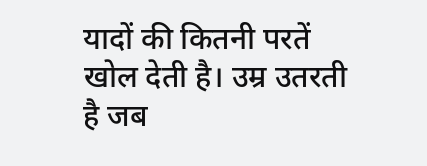यादों की कितनी परतें खोल देती है। उम्र उतरती है जब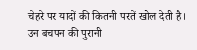चेहरे पर यादों की कितनी परतें खोल देती है।
उन बचपन की पुरानी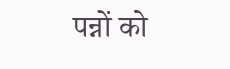पन्नों को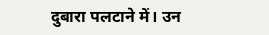दुबारा पलटाने में। उन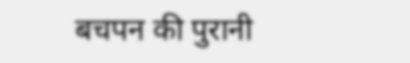बचपन की पुरानी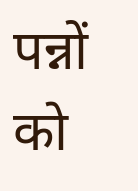पन्नों को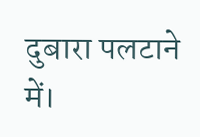दुबारा पलटाने में।